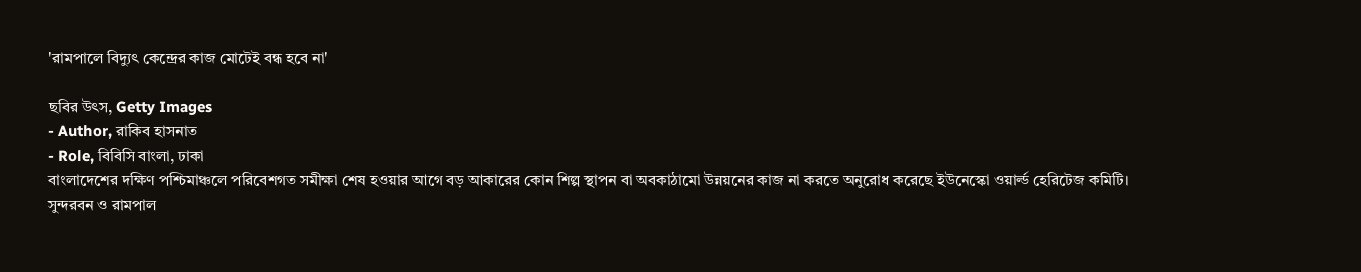'রামপালে বিদ্যুৎ কেন্দ্রের কাজ মোটেই বন্ধ হবে না'

ছবির উৎস, Getty Images
- Author, রাকিব হাসনাত
- Role, বিবিসি বাংলা, ঢাকা
বাংলাদেশের দক্ষিণ পশ্চিমাঞ্চলে পরিবেশগত সমীক্ষা শেষ হওয়ার আগে বড় আকারের কোন শিল্প স্থাপন বা অবকাঠামো উন্নয়নের কাজ না করতে অনুরোধ করেছে ইউনেস্কো ওয়ার্ল্ড হেরিটেজ কমিটি।
সুন্দরবন ও রামপাল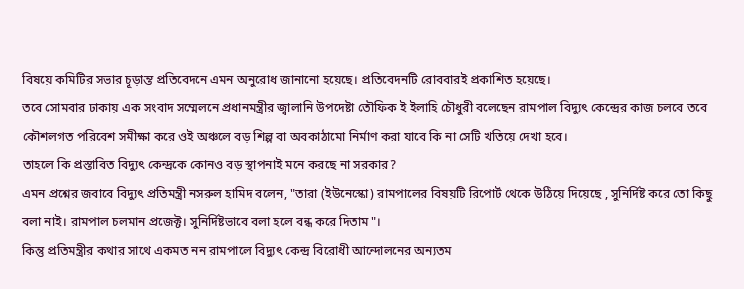বিষয়ে কমিটির সভার চূড়ান্ত প্রতিবেদনে এমন অনুরোধ জানানো হয়েছে। প্রতিবেদনটি রোববারই প্রকাশিত হয়েছে।
তবে সোমবার ঢাকায় এক সংবাদ সম্মেলনে প্রধানমন্ত্রীর জ্বালানি উপদেষ্টা তৌফিক ই ইলাহি চৌধুরী বলেছেন রামপাল বিদ্যুৎ কেন্দ্রের কাজ চলবে তবে কৌশলগত পরিবেশ সমীক্ষা করে ওই অঞ্চলে বড় শিল্প বা অবকাঠামো নির্মাণ করা যাবে কি না সেটি খতিয়ে দেখা হবে।
তাহলে কি প্রস্তাবিত বিদ্যুৎ কেন্দ্রকে কোনও বড় স্থাপনাই মনে করছে না সরকার?
এমন প্রশ্নের জবাবে বিদ্যুৎ প্রতিমন্ত্রী নসরুল হামিদ বলেন, "তারা (ইউনেস্কো) রামপালের বিষয়টি রিপোর্ট থেকে উঠিয়ে দিয়েছে , সুনির্দিষ্ট করে তো কিছু বলা নাই। রামপাল চলমান প্রজেক্ট। সুনির্দিষ্টভাবে বলা হলে বন্ধ করে দিতাম"।
কিন্তু প্রতিমন্ত্রীর কথার সাথে একমত নন রামপালে বিদ্যুৎ কেন্দ্র বিরোধী আন্দোলনের অন্যতম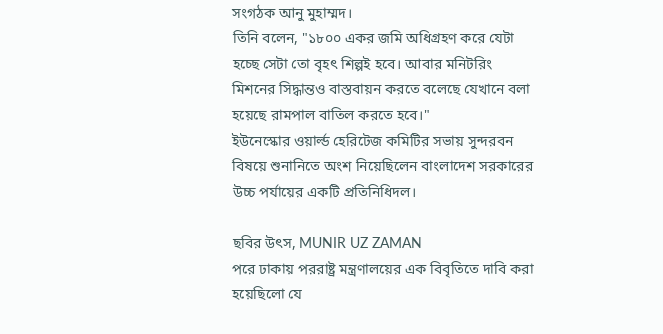সংগঠক আনু মুহাম্মদ।
তিনি বলেন, "১৮০০ একর জমি অধিগ্রহণ করে যেটা হচ্ছে সেটা তো বৃহৎ শিল্পই হবে। আবার মনিটরিং মিশনের সিদ্ধান্তও বাস্তবায়ন করতে বলেছে যেখানে বলা হয়েছে রামপাল বাতিল করতে হবে।"
ইউনেস্কোর ওয়ার্ল্ড হেরিটেজ কমিটির সভায় সুন্দরবন বিষয়ে শুনানিতে অংশ নিয়েছিলেন বাংলাদেশ সরকারের উচ্চ পর্যায়ের একটি প্রতিনিধিদল।

ছবির উৎস, MUNIR UZ ZAMAN
পরে ঢাকায় পররাষ্ট্র মন্ত্রণালয়ের এক বিবৃতিতে দাবি করা হয়েছিলো যে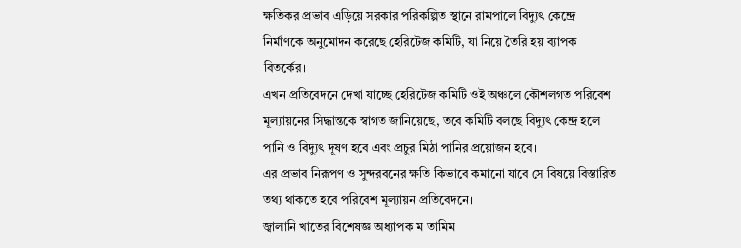ক্ষতিকর প্রভাব এড়িয়ে সরকার পরিকল্পিত স্থানে রামপালে বিদ্যুৎ কেন্দ্রে নির্মাণকে অনুমোদন করেছে হেরিটেজ কমিটি, যা নিয়ে তৈরি হয় ব্যাপক বিতর্কের।
এখন প্রতিবেদনে দেখা যাচ্ছে হেরিটেজ কমিটি ওই অঞ্চলে কৌশলগত পরিবেশ মূল্যায়নের সিদ্ধান্তকে স্বাগত জানিয়েছে, তবে কমিটি বলছে বিদ্যুৎ কেন্দ্র হলে পানি ও বিদ্যুৎ দূষণ হবে এবং প্রচুর মিঠা পানির প্রয়োজন হবে।
এর প্রভাব নিরূপণ ও সুন্দরবনের ক্ষতি কিভাবে কমানো যাবে সে বিষয়ে বিস্তারিত তথ্য থাকতে হবে পরিবেশ মূল্যায়ন প্রতিবেদনে।
জ্বালানি খাতের বিশেষজ্ঞ অধ্যাপক ম তামিম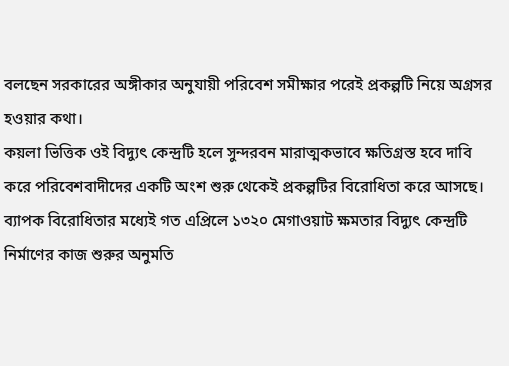বলছেন সরকারের অঙ্গীকার অনুযায়ী পরিবেশ সমীক্ষার পরেই প্রকল্পটি নিয়ে অগ্রসর হওয়ার কথা।
কয়লা ভিত্তিক ওই বিদ্যুৎ কেন্দ্রটি হলে সুন্দরবন মারাত্মকভাবে ক্ষতিগ্রস্ত হবে দাবি করে পরিবেশবাদীদের একটি অংশ শুরু থেকেই প্রকল্পটির বিরোধিতা করে আসছে।
ব্যাপক বিরোধিতার মধ্যেই গত এপ্রিলে ১৩২০ মেগাওয়াট ক্ষমতার বিদ্যুৎ কেন্দ্রটি নির্মাণের কাজ শুরুর অনুমতি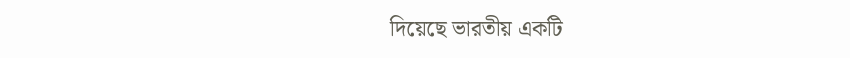দিয়েছে ভারতীয় একটি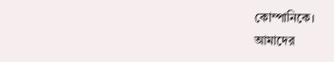কোম্পানিকে।
আমাদের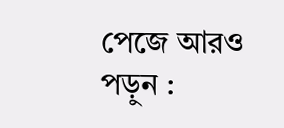পেজে আরও পড়ুন :